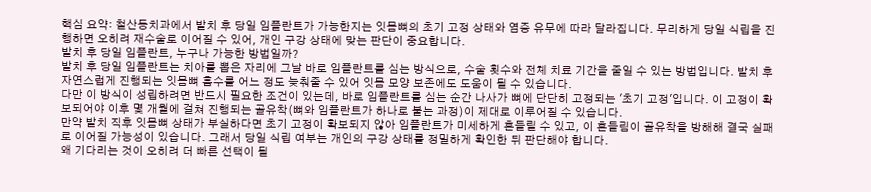핵심 요약: 철산동치과에서 발치 후 당일 임플란트가 가능한지는 잇몸뼈의 초기 고정 상태와 염증 유무에 따라 달라집니다. 무리하게 당일 식립을 진행하면 오히려 재수술로 이어질 수 있어, 개인 구강 상태에 맞는 판단이 중요합니다.
발치 후 당일 임플란트, 누구나 가능한 방법일까?
발치 후 당일 임플란트는 치아를 뽑은 자리에 그날 바로 임플란트를 심는 방식으로, 수술 횟수와 전체 치료 기간을 줄일 수 있는 방법입니다. 발치 후 자연스럽게 진행되는 잇몸뼈 흡수를 어느 정도 늦춰줄 수 있어 잇몸 모양 보존에도 도움이 될 수 있습니다.
다만 이 방식이 성립하려면 반드시 필요한 조건이 있는데, 바로 임플란트를 심는 순간 나사가 뼈에 단단히 고정되는 '초기 고정'입니다. 이 고정이 확보되어야 이후 몇 개월에 걸쳐 진행되는 골유착(뼈와 임플란트가 하나로 붙는 과정)이 제대로 이루어질 수 있습니다.
만약 발치 직후 잇몸뼈 상태가 부실하다면 초기 고정이 확보되지 않아 임플란트가 미세하게 흔들릴 수 있고, 이 흔들림이 골유착을 방해해 결국 실패로 이어질 가능성이 있습니다. 그래서 당일 식립 여부는 개인의 구강 상태를 정밀하게 확인한 뒤 판단해야 합니다.
왜 기다리는 것이 오히려 더 빠른 선택이 될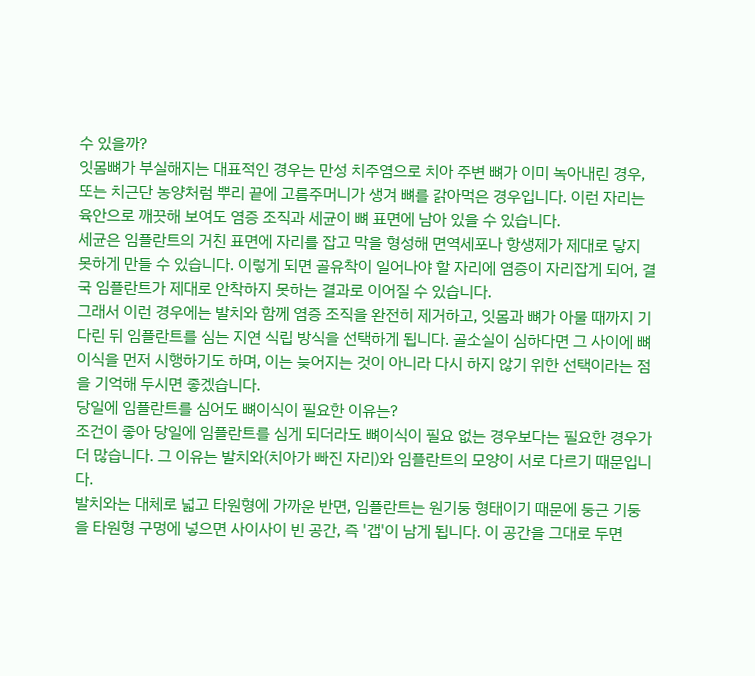수 있을까?
잇몸뼈가 부실해지는 대표적인 경우는 만성 치주염으로 치아 주변 뼈가 이미 녹아내린 경우, 또는 치근단 농양처럼 뿌리 끝에 고름주머니가 생겨 뼈를 갉아먹은 경우입니다. 이런 자리는 육안으로 깨끗해 보여도 염증 조직과 세균이 뼈 표면에 남아 있을 수 있습니다.
세균은 임플란트의 거친 표면에 자리를 잡고 막을 형성해 면역세포나 항생제가 제대로 닿지 못하게 만들 수 있습니다. 이렇게 되면 골유착이 일어나야 할 자리에 염증이 자리잡게 되어, 결국 임플란트가 제대로 안착하지 못하는 결과로 이어질 수 있습니다.
그래서 이런 경우에는 발치와 함께 염증 조직을 완전히 제거하고, 잇몸과 뼈가 아물 때까지 기다린 뒤 임플란트를 심는 지연 식립 방식을 선택하게 됩니다. 골소실이 심하다면 그 사이에 뼈이식을 먼저 시행하기도 하며, 이는 늦어지는 것이 아니라 다시 하지 않기 위한 선택이라는 점을 기억해 두시면 좋겠습니다.
당일에 임플란트를 심어도 뼈이식이 필요한 이유는?
조건이 좋아 당일에 임플란트를 심게 되더라도 뼈이식이 필요 없는 경우보다는 필요한 경우가 더 많습니다. 그 이유는 발치와(치아가 빠진 자리)와 임플란트의 모양이 서로 다르기 때문입니다.
발치와는 대체로 넓고 타원형에 가까운 반면, 임플란트는 원기둥 형태이기 때문에 둥근 기둥을 타원형 구멍에 넣으면 사이사이 빈 공간, 즉 '갭'이 남게 됩니다. 이 공간을 그대로 두면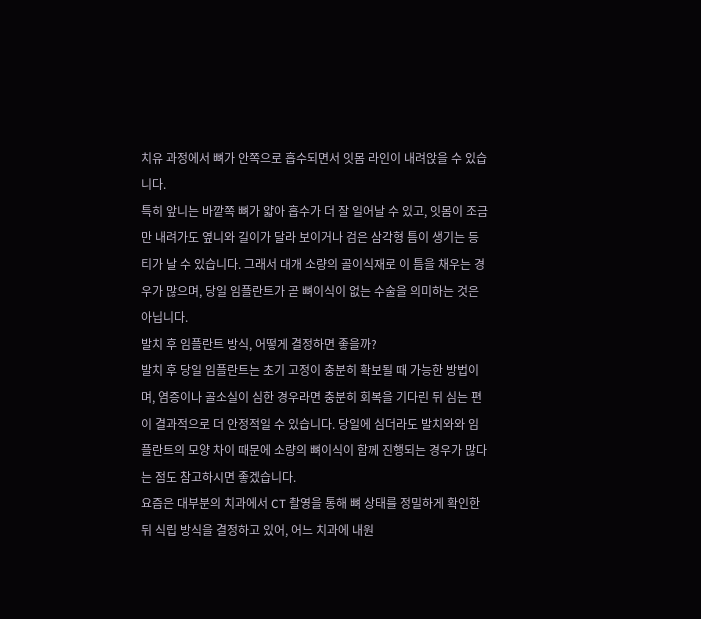치유 과정에서 뼈가 안쪽으로 흡수되면서 잇몸 라인이 내려앉을 수 있습니다.
특히 앞니는 바깥쪽 뼈가 얇아 흡수가 더 잘 일어날 수 있고, 잇몸이 조금만 내려가도 옆니와 길이가 달라 보이거나 검은 삼각형 틈이 생기는 등 티가 날 수 있습니다. 그래서 대개 소량의 골이식재로 이 틈을 채우는 경우가 많으며, 당일 임플란트가 곧 뼈이식이 없는 수술을 의미하는 것은 아닙니다.
발치 후 임플란트 방식, 어떻게 결정하면 좋을까?
발치 후 당일 임플란트는 초기 고정이 충분히 확보될 때 가능한 방법이며, 염증이나 골소실이 심한 경우라면 충분히 회복을 기다린 뒤 심는 편이 결과적으로 더 안정적일 수 있습니다. 당일에 심더라도 발치와와 임플란트의 모양 차이 때문에 소량의 뼈이식이 함께 진행되는 경우가 많다는 점도 참고하시면 좋겠습니다.
요즘은 대부분의 치과에서 CT 촬영을 통해 뼈 상태를 정밀하게 확인한 뒤 식립 방식을 결정하고 있어, 어느 치과에 내원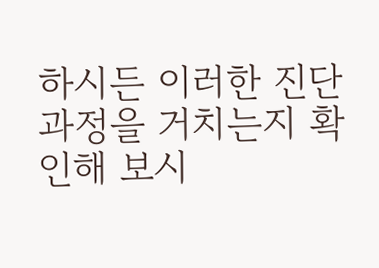하시든 이러한 진단 과정을 거치는지 확인해 보시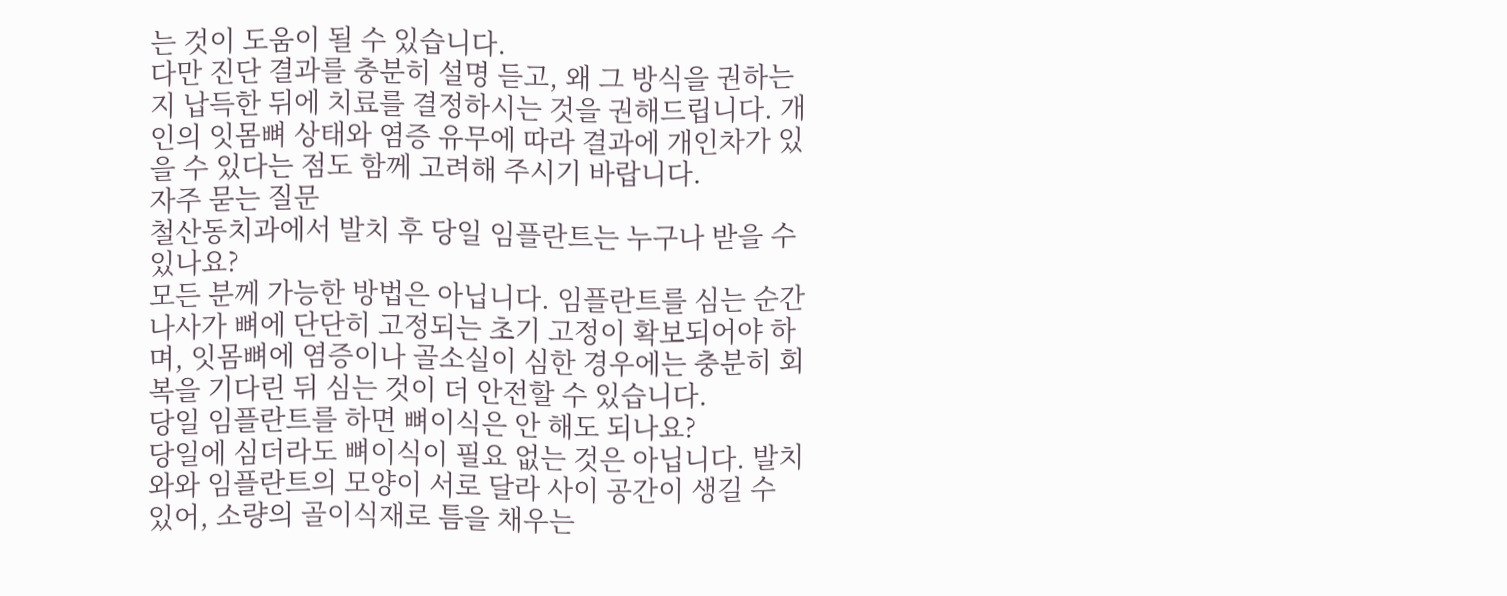는 것이 도움이 될 수 있습니다.
다만 진단 결과를 충분히 설명 듣고, 왜 그 방식을 권하는지 납득한 뒤에 치료를 결정하시는 것을 권해드립니다. 개인의 잇몸뼈 상태와 염증 유무에 따라 결과에 개인차가 있을 수 있다는 점도 함께 고려해 주시기 바랍니다.
자주 묻는 질문
철산동치과에서 발치 후 당일 임플란트는 누구나 받을 수 있나요?
모든 분께 가능한 방법은 아닙니다. 임플란트를 심는 순간 나사가 뼈에 단단히 고정되는 초기 고정이 확보되어야 하며, 잇몸뼈에 염증이나 골소실이 심한 경우에는 충분히 회복을 기다린 뒤 심는 것이 더 안전할 수 있습니다.
당일 임플란트를 하면 뼈이식은 안 해도 되나요?
당일에 심더라도 뼈이식이 필요 없는 것은 아닙니다. 발치와와 임플란트의 모양이 서로 달라 사이 공간이 생길 수 있어, 소량의 골이식재로 틈을 채우는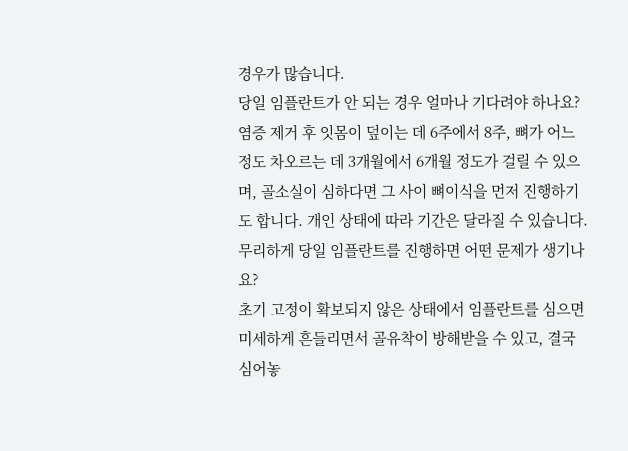경우가 많습니다.
당일 임플란트가 안 되는 경우 얼마나 기다려야 하나요?
염증 제거 후 잇몸이 덮이는 데 6주에서 8주, 뼈가 어느 정도 차오르는 데 3개월에서 6개월 정도가 걸릴 수 있으며, 골소실이 심하다면 그 사이 뼈이식을 먼저 진행하기도 합니다. 개인 상태에 따라 기간은 달라질 수 있습니다.
무리하게 당일 임플란트를 진행하면 어떤 문제가 생기나요?
초기 고정이 확보되지 않은 상태에서 임플란트를 심으면 미세하게 흔들리면서 골유착이 방해받을 수 있고, 결국 심어놓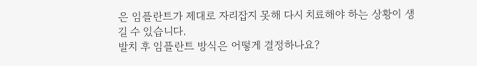은 임플란트가 제대로 자리잡지 못해 다시 치료해야 하는 상황이 생길 수 있습니다.
발치 후 임플란트 방식은 어떻게 결정하나요?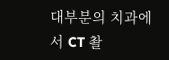대부분의 치과에서 CT 촬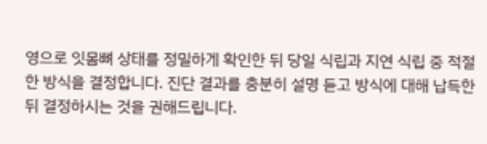영으로 잇몸뼈 상태를 정밀하게 확인한 뒤 당일 식립과 지연 식립 중 적절한 방식을 결정합니다. 진단 결과를 충분히 설명 듣고 방식에 대해 납득한 뒤 결정하시는 것을 권해드립니다.